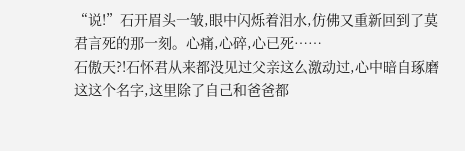“说!”石开眉头一皱,眼中闪烁着泪水,仿佛又重新回到了莫君言死的那一刻。心痛,心碎,心已死……
石傲天?!石怀君从来都没见过父亲这么激动过,心中暗自琢磨这这个名字,这里除了自己和爸爸都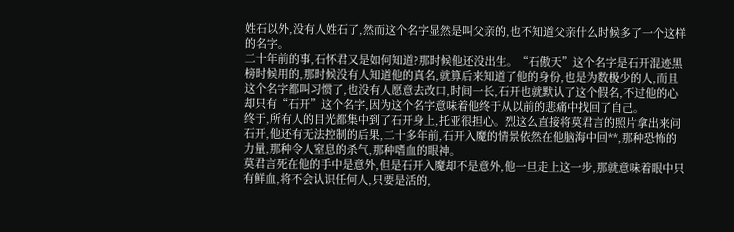姓石以外,没有人姓石了,然而这个名字显然是叫父亲的,也不知道父亲什么时候多了一个这样的名字。
二十年前的事,石怀君又是如何知道?那时候他还没出生。“石傲天”这个名字是石开混迹黑榜时候用的,那时候没有人知道他的真名,就算后来知道了他的身份,也是为数极少的人,而且这个名字都叫习惯了,也没有人愿意去改口,时间一长,石开也就默认了这个假名,不过他的心却只有“石开”这个名字,因为这个名字意味着他终于从以前的悲痛中找回了自己。
终于,所有人的目光都集中到了石开身上,托亚很担心。烈这么直接将莫君言的照片拿出来问石开,他还有无法控制的后果,二十多年前,石开入魔的情景依然在他脑海中回**,那种恐怖的力量,那种令人窒息的杀气,那种嗜血的眼神。
莫君言死在他的手中是意外,但是石开入魔却不是意外,他一旦走上这一步,那就意味着眼中只有鲜血,将不会认识任何人,只要是活的,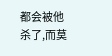都会被他杀了,而莫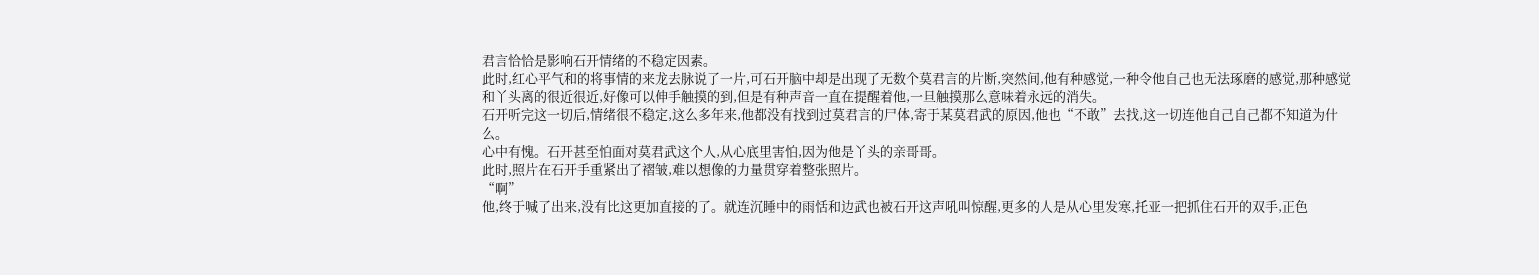君言恰恰是影响石开情绪的不稳定因素。
此时,红心平气和的将事情的来龙去脉说了一片,可石开脑中却是出现了无数个莫君言的片断,突然间,他有种感觉,一种令他自己也无法琢磨的感觉,那种感觉和丫头离的很近很近,好像可以伸手触摸的到,但是有种声音一直在提醒着他,一旦触摸那么意味着永远的消失。
石开听完这一切后,情绪很不稳定,这么多年来,他都没有找到过莫君言的尸体,寄于某莫君武的原因,他也“不敢”去找,这一切连他自己自己都不知道为什么。
心中有愧。石开甚至怕面对莫君武这个人,从心底里害怕,因为他是丫头的亲哥哥。
此时,照片在石开手重紧出了褶皱,难以想像的力量贯穿着整张照片。
“啊”
他,终于喊了出来,没有比这更加直接的了。就连沉睡中的雨恬和边武也被石开这声吼叫惊醒,更多的人是从心里发寒,托亚一把抓住石开的双手,正色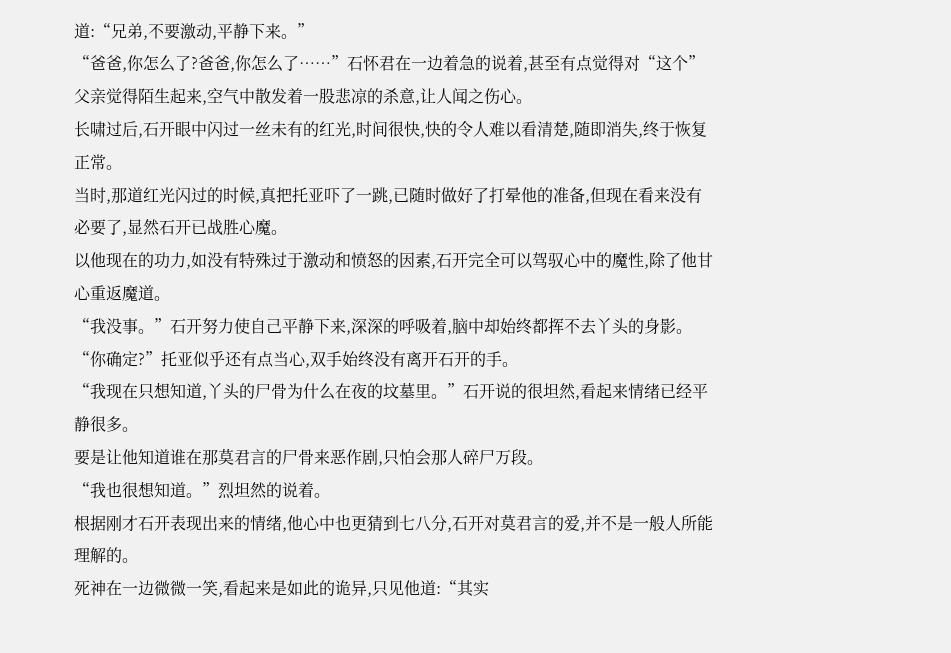道:“兄弟,不要激动,平静下来。”
“爸爸,你怎么了?爸爸,你怎么了……”石怀君在一边着急的说着,甚至有点觉得对“这个”父亲觉得陌生起来,空气中散发着一股悲凉的杀意,让人闻之伤心。
长啸过后,石开眼中闪过一丝未有的红光,时间很快,快的令人难以看清楚,随即消失,终于恢复正常。
当时,那道红光闪过的时候,真把托亚吓了一跳,已随时做好了打晕他的准备,但现在看来没有必要了,显然石开已战胜心魔。
以他现在的功力,如没有特殊过于激动和愤怒的因素,石开完全可以驾驭心中的魔性,除了他甘心重返魔道。
“我没事。”石开努力使自己平静下来,深深的呼吸着,脑中却始终都挥不去丫头的身影。
“你确定?”托亚似乎还有点当心,双手始终没有离开石开的手。
“我现在只想知道,丫头的尸骨为什么在夜的坟墓里。”石开说的很坦然,看起来情绪已经平静很多。
要是让他知道谁在那莫君言的尸骨来恶作剧,只怕会那人碎尸万段。
“我也很想知道。”烈坦然的说着。
根据刚才石开表现出来的情绪,他心中也更猜到七八分,石开对莫君言的爱,并不是一般人所能理解的。
死神在一边微微一笑,看起来是如此的诡异,只见他道:“其实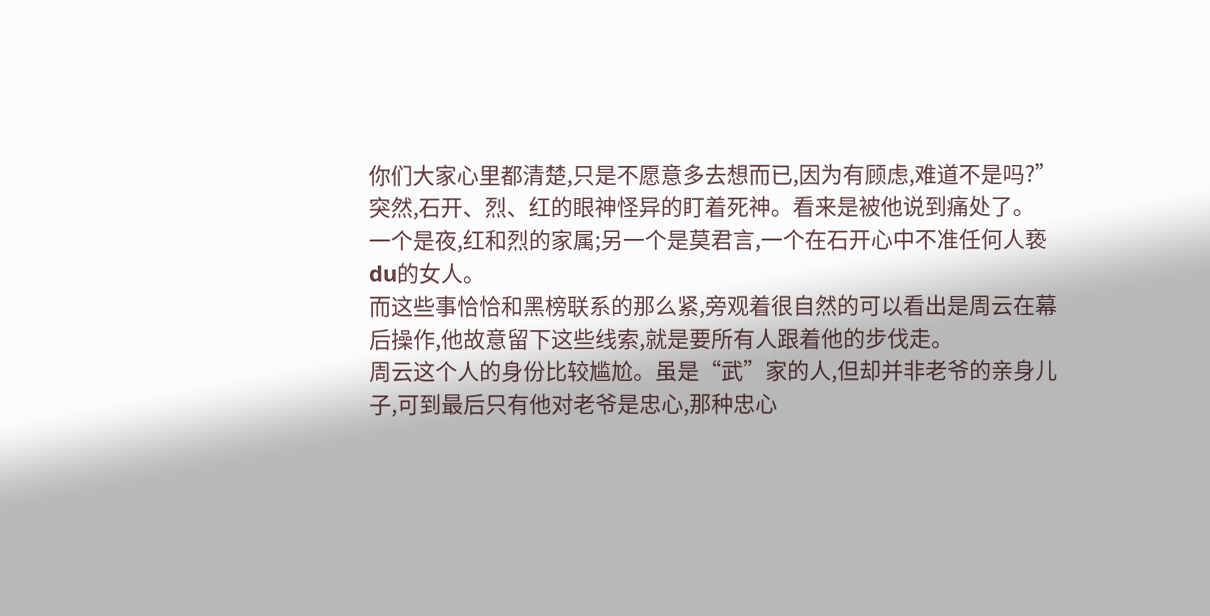你们大家心里都清楚,只是不愿意多去想而已,因为有顾虑,难道不是吗?”
突然,石开、烈、红的眼神怪异的盯着死神。看来是被他说到痛处了。
一个是夜,红和烈的家属;另一个是莫君言,一个在石开心中不准任何人亵du的女人。
而这些事恰恰和黑榜联系的那么紧,旁观着很自然的可以看出是周云在幕后操作,他故意留下这些线索,就是要所有人跟着他的步伐走。
周云这个人的身份比较尴尬。虽是“武”家的人,但却并非老爷的亲身儿子,可到最后只有他对老爷是忠心,那种忠心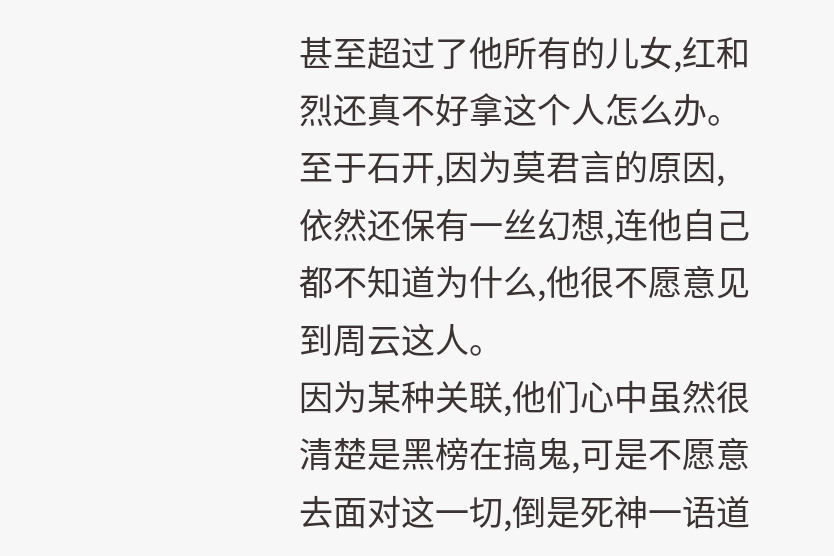甚至超过了他所有的儿女,红和烈还真不好拿这个人怎么办。至于石开,因为莫君言的原因,依然还保有一丝幻想,连他自己都不知道为什么,他很不愿意见到周云这人。
因为某种关联,他们心中虽然很清楚是黑榜在搞鬼,可是不愿意去面对这一切,倒是死神一语道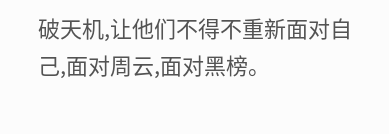破天机,让他们不得不重新面对自己,面对周云,面对黑榜。